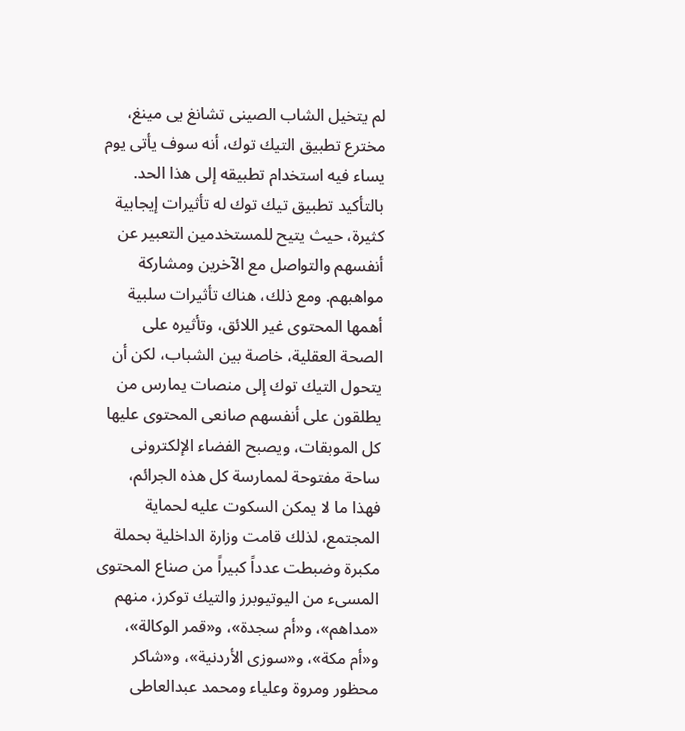لم يتخيل الشاب الصينى تشانغ يى مينغ، مخترع تطبيق التيك توك، أنه سوف يأتى يوم يساء فيه استخدام تطبيقه إلى هذا الحد. بالتأكيد تطبيق تيك توك له تأثيرات إيجابية كثيرة، حيث يتيح للمستخدمين التعبير عن أنفسهم والتواصل مع الآخرين ومشاركة مواهبهم. ومع ذلك، هناك تأثيرات سلبية أهمها المحتوى غير اللائق، وتأثيره على الصحة العقلية، خاصة بين الشباب، لكن أن يتحول التيك توك إلى منصات يمارس من يطلقون على أنفسهم صانعى المحتوى عليها كل الموبقات، ويصبح الفضاء الإلكترونى ساحة مفتوحة لممارسة كل هذه الجرائم، فهذا ما لا يمكن السكوت عليه لحماية المجتمع، لذلك قامت وزارة الداخلية بحملة مكبرة وضبطت عدداً كبيراً من صناع المحتوى المسىء من اليوتيوبرز والتيك توكرز، منهم «مداهم»، و«أم سجدة»، و«قمر الوكالة»، و«أم مكة»، و«سوزى الأردنية»، و«شاكر محظور ومروة وعلياء ومحمد عبدالعاطى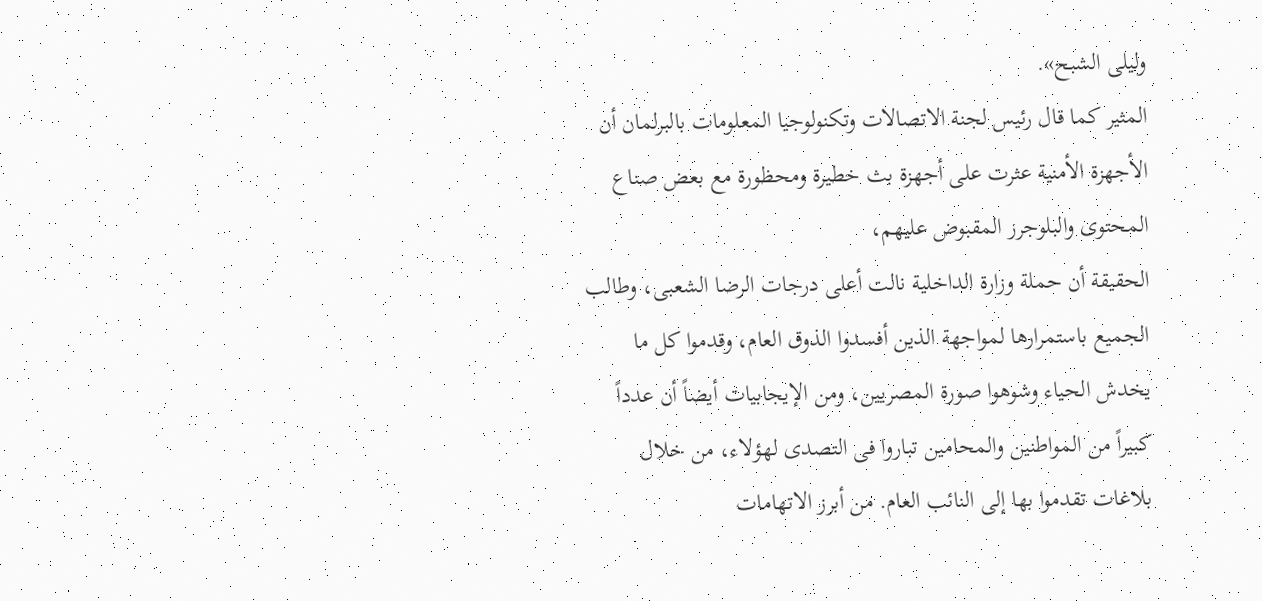وليلى الشبح».
المثير كما قال رئيس لجنة الاتصالات وتكنولوجيا المعلومات بالبرلمان أن الأجهزة الأمنية عثرت على أجهزة بث خطيرة ومحظورة مع بعض صناع المحتوى والبلوجرز المقبوض عليهم،
الحقيقة أن حملة وزارة الداخلية نالت أعلى درجات الرضا الشعبى، وطالب الجميع باستمرارها لمواجهة الذين أفسدوا الذوق العام، وقدموا كل ما يخدش الحياء وشوهوا صورة المصريين، ومن الإيجابيات أيضاً أن عدداً كبيراً من المواطنين والمحامين تباروا فى التصدى لهؤلاء، من خلال بلاغات تقدموا بها إلى النائب العام. من أبرز الاتهامات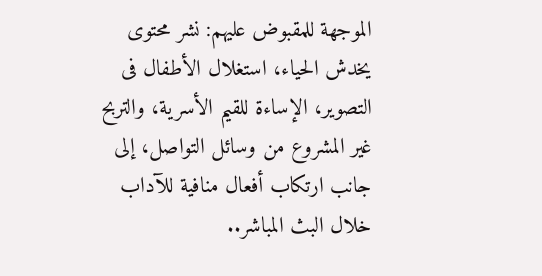الموجهة للمقبوض عليهم: نشر محتوى يخدش الحياء، استغلال الأطفال فى التصوير، الإساءة للقيم الأسرية، والتربح غير المشروع من وسائل التواصل، إلى جانب ارتكاب أفعال منافية للآداب خلال البث المباشر..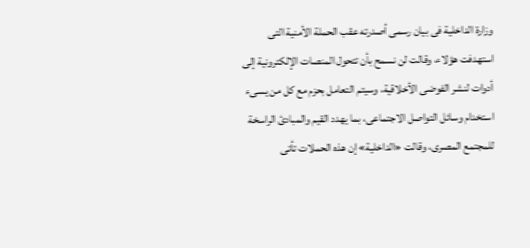وزارة الداخلية فى بيان رسمى أصدرته عقب الحملة الأمنية التى استهدفت هؤلاء، وقالت لن نسمح بأن تتحول المنصات الإلكترونية إلى أدوات لنشر الفوضى الأخلاقية، وسيتم التعامل بحزم مع كل من يسىء استخدام وسائل التواصل الاجتماعى، بما يهدد القيم والمبادئ الراسخة للمجتمع المصرى، وقالت «الداخلية» إن هذه الحملات تأتى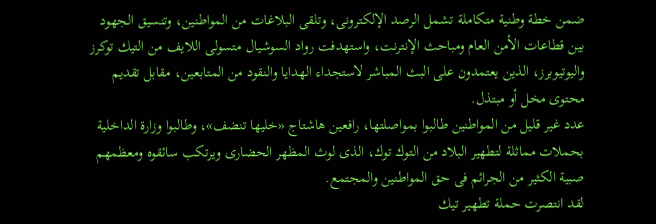ضمن خطة وطنية متكاملة تشمل الرصد الإلكترونى، وتلقى البلاغات من المواطنين، وتنسيق الجهود بين قطاعات الأمن العام ومباحث الإنترنت، واستهدفت رواد السوشيال متسولى اللايف من التيك توكرز واليوتيوبرز، الذين يعتمدون على البث المباشر لاستجداء الهدايا والنقود من المتابعين، مقابل تقديم محتوى مخل أو مبتذل.
عدد غير قليل من المواطنين طالبوا بمواصلتها، رافعين هاشتاج «خليها تنضف»، وطالبوا وزارة الداخلية بحملات مماثلة لتطهير البلاد من التوك توك، الذى لوث المظهر الحضارى ويرتكب سائقوه ومعظمهم صبية الكثير من الجرائم فى حق المواطنين والمجتمع.
لقد انتصرت حملة تطهير تيك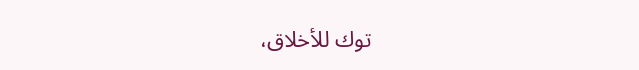توك للأخلاق،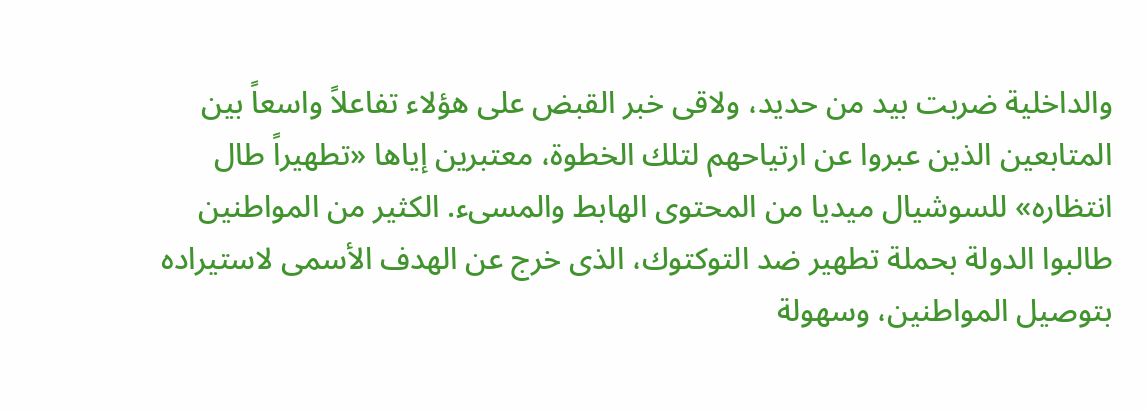والداخلية ضربت بيد من حديد، ولاقى خبر القبض على هؤلاء تفاعلاً واسعاً بين المتابعين الذين عبروا عن ارتياحهم لتلك الخطوة، معتبرين إياها «تطهيراً طال انتظاره» للسوشيال ميديا من المحتوى الهابط والمسىء. الكثير من المواطنين طالبوا الدولة بحملة تطهير ضد التوكتوك، الذى خرج عن الهدف الأسمى لاستيراده بتوصيل المواطنين، وسهولة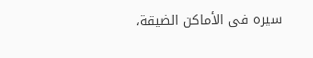سيره فى الأماكن الضيقة،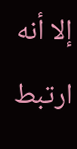إلا أنه ارتبط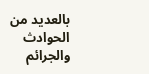بالعديد من الحوادث والجرائم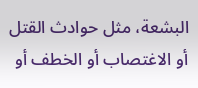البشعة، مثل حوادث القتل أو الاغتصاب أو الخطف أو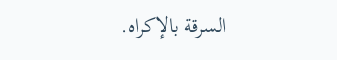السرقة بالإكراه.